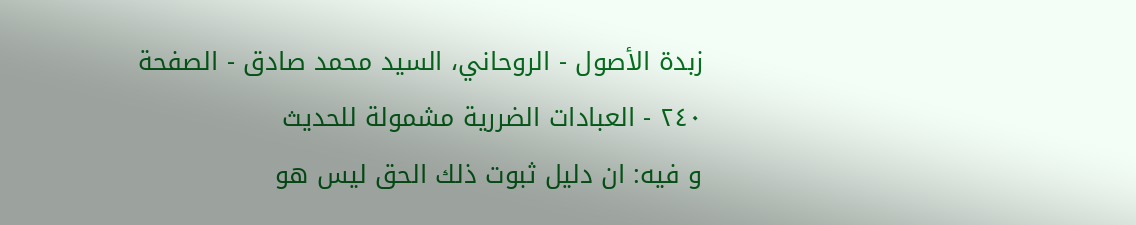زبدة الأصول - الروحاني، السيد محمد صادق - الصفحة ٢٤٠ - العبادات الضررية مشمولة للحديث
و فيه: ان دليل ثبوت ذلك الحق ليس هو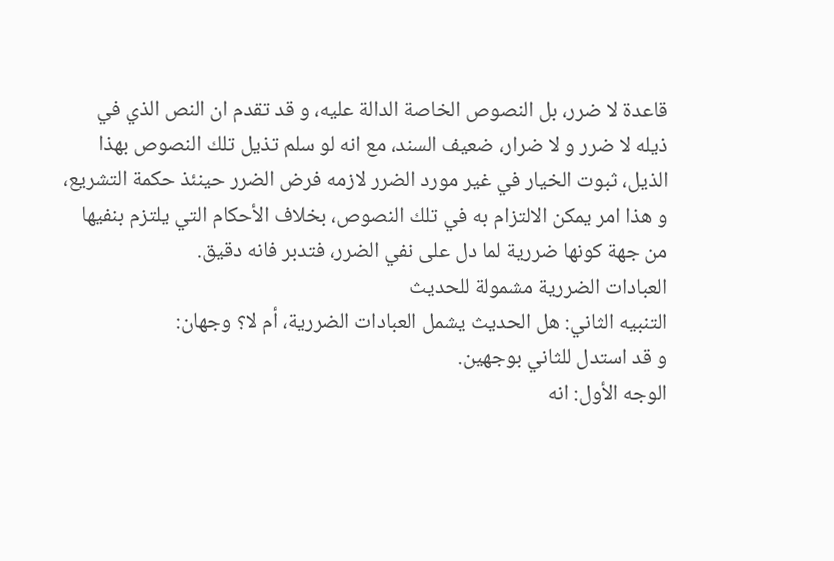قاعدة لا ضرر، بل النصوص الخاصة الدالة عليه، و قد تقدم ان النص الذي في ذيله لا ضرر و لا ضرار، ضعيف السند، مع انه لو سلم تذيل تلك النصوص بهذا الذيل، ثبوت الخيار في غير مورد الضرر لازمه فرض الضرر حينئذ حكمة التشريع، و هذا امر يمكن الالتزام به في تلك النصوص، بخلاف الأحكام التي يلتزم بنفيها من جهة كونها ضررية لما دل على نفي الضرر، فتدبر فانه دقيق.
العبادات الضررية مشمولة للحديث
التنبيه الثاني: هل الحديث يشمل العبادات الضررية، أم لا؟ وجهان:
و قد استدل للثاني بوجهين.
الوجه الأول: انه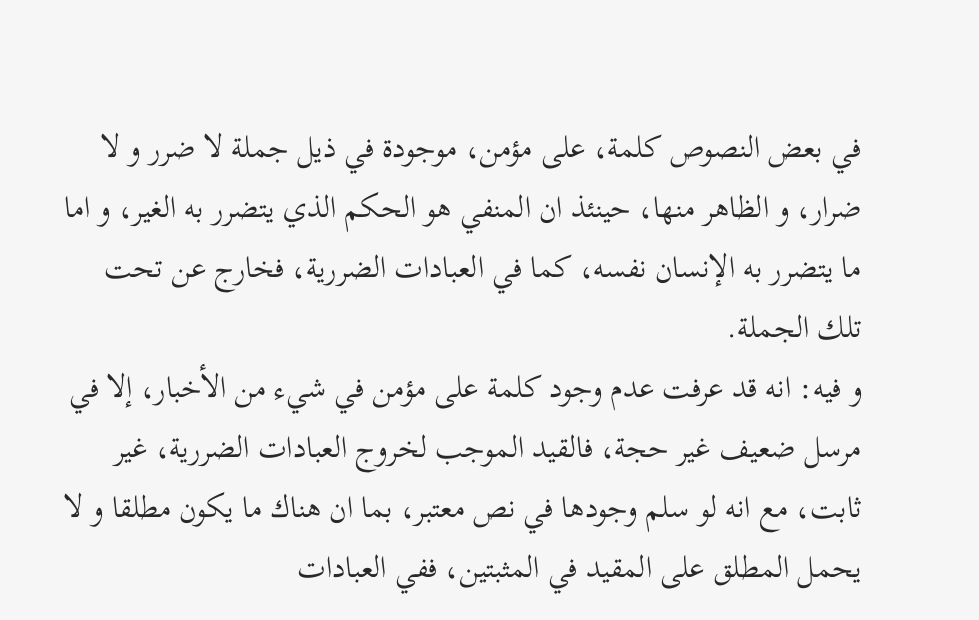في بعض النصوص كلمة، على مؤمن، موجودة في ذيل جملة لا ضرر و لا ضرار، و الظاهر منها، حينئذ ان المنفي هو الحكم الذي يتضرر به الغير، و اما ما يتضرر به الإنسان نفسه، كما في العبادات الضررية، فخارج عن تحت تلك الجملة.
و فيه: انه قد عرفت عدم وجود كلمة على مؤمن في شيء من الأخبار، إلا في مرسل ضعيف غير حجة، فالقيد الموجب لخروج العبادات الضررية، غير ثابت، مع انه لو سلم وجودها في نص معتبر، بما ان هناك ما يكون مطلقا و لا يحمل المطلق على المقيد في المثبتين، ففي العبادات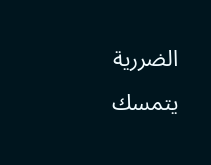الضررية يتمسك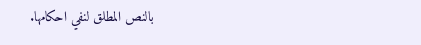بالنص المطلق لنفي احكامها.